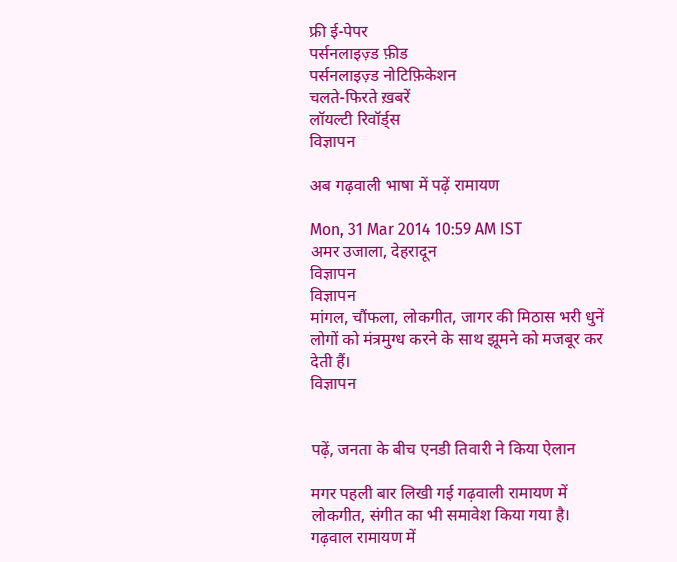फ्री ई-पेपर
पर्सनलाइज़्ड फ़ीड
पर्सनलाइज़्ड नोटिफ़िकेशन
चलते-फिरते ख़बरें
लॉयल्टी रिवॉर्ड्स
विज्ञापन

अब गढ़वाली भाषा में पढ़ें रामायण

Mon, 31 Mar 2014 10:59 AM IST
अमर उजाला, देहरादून
विज्ञापन
विज्ञापन
मांगल, चौंफला, लोकगीत, जागर की मिठास भरी धुनें लोगों को मंत्रमुग्ध करने के साथ झूमने को मजबूर कर देती हैं।
विज्ञापन


पढ़ें, जनता के बीच एनडी तिवारी ने किया ऐलान

मगर पहली बार लिखी गई गढ़वाली रामायण में लोकगीत, संगीत का भी समावेश किया गया है। गढ़वाल रामायण में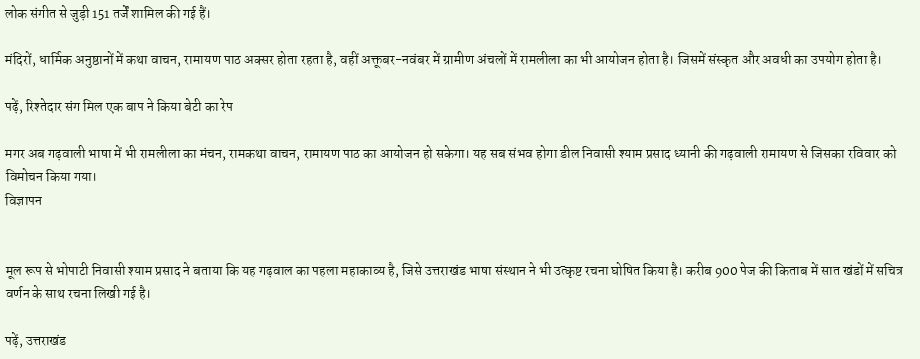लोक संगीत से जुड़ी 151 तर्जें शामिल की गई हैं।

मंदिरों, धार्मिक अनुष्ठानों में कथा वाचन, रामायण पाठ अक्सर होता रहता है, वहीं अक्तूबर-नवंबर में ग्रामीण अंचलों में रामलीला का भी आयोजन होता है। जिसमें संस्कृत और अवधी का उपयोग होता है।

पढ़ें, रिश्तेदार संग मिल एक बाप ने किया बेटी का रेप

मगर अब गढ़वाली भाषा में भी रामलीला का मंचन, रामकथा वाचन, रामायण पाठ का आयोजन हो सकेगा। यह सब संभव होगा डील निवासी श्याम प्रसाद ध्यानी की गढ़वाली रामायण से जिसका रविवार को विमोचन किया गया।
विज्ञापन


मूल रूप से भोपाटी निवासी श्याम प्रसाद ने बताया कि यह गढ़वाल का पहला महाकाव्य है, जिसे उत्तराखंड भाषा संस्थान ने भी उत्कृष्ट रचना घोषित किया है। करीब 900 पेज की किताब में सात खंडों में सचित्र वर्णन के साथ रचना लिखी गई है।

पढ़ें, उत्तराखंड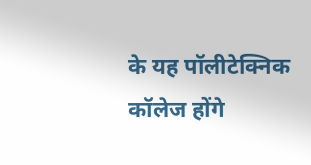के यह पॉलीटेक्निक कॉलेज होंगे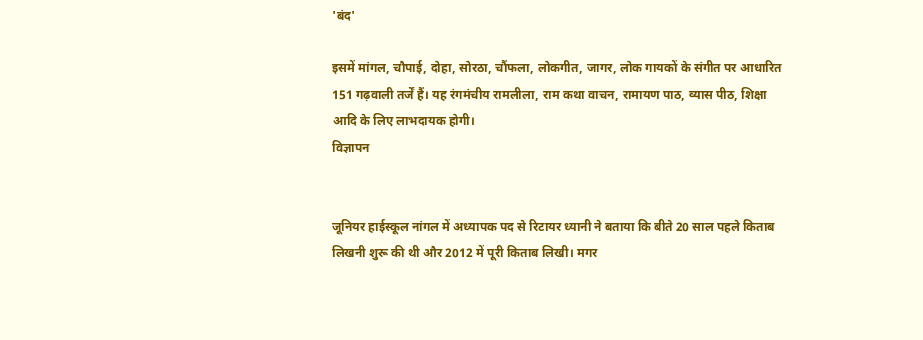'बंद'

इसमें मांगल, चौपाई, दोहा, सोरठा, चौंफला, लोकगीत, जागर, लोक गायकों के संगीत पर आधारित 151 गढ़वाली तर्जें हैं। यह रंगमंचीय रामलीला, राम कथा वाचन, रामायण पाठ, व्यास पीठ, शिक्षा आदि के लिए लाभदायक होगी।
विज्ञापन


जूनियर हाईस्कूल नांगल में अध्यापक पद से रिटायर ध्यानी ने बताया कि बीते 20 साल पहले किताब लिखनी शुरू की थी और 2012 में पूरी किताब लिखी। मगर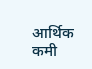आर्थिक कमी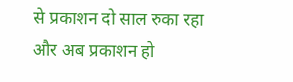से प्रकाशन दो साल रुका रहा और अब प्रकाशन हो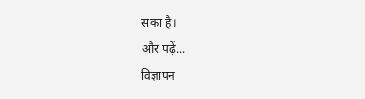सका है।
और पढ़ें...
विज्ञापन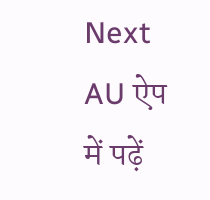Next
AU ऐप में पढ़ें